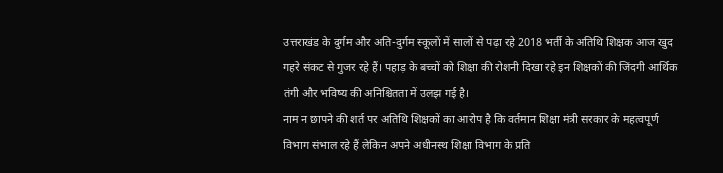उत्तराखंड के दुर्गम और अति-दुर्गम स्कूलों में सालों से पढ़ा रहे 2018 भर्ती के अतिथि शिक्षक आज खुद गहरे संकट से गुजर रहे हैं। पहाड़ के बच्चों को शिक्षा की रोशनी दिखा रहे इन शिक्षकों की जिंदगी आर्थिक तंगी और भविष्य की अनिश्चितता में उलझ गई है।
नाम न छापने की शर्त पर अतिथि शिक्षकों का आरोप है कि वर्तमान शिक्षा मंत्री सरकार के महत्वपूर्ण विभाग संभाल रहे हैं लेकिन अपने अधीनस्थ शिक्षा विभाग के प्रति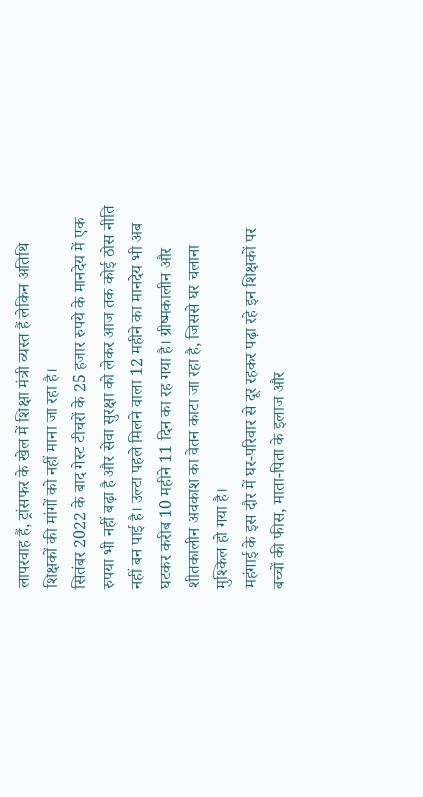लापरवाह हैं, ट्रांसफर के खेल में शिक्षा मंत्री व्यस्त हैं लेकिन अतिथि शिक्षकों की मांगों को नहीं माना जा रहा है।
सितंबर 2022 के बाद गेस्ट टीचरों के 25 हजार रुपये के मानदेय में एक रुपया भी नहीं बढ़ा है और सेवा सुरक्षा को लेकर आज तक कोई ठोस नीति नहीं बन पाई है। उल्टा पहले मिलने वाला 12 महीने का मानदेय भी अब घटकर करीब 10 महीने 11 दिन का रह गया है। ग्रीष्मकालीन और शीतकालीन अवकाश का वेतन काटा जा रहा है, जिससे घर चलाना मुश्किल हो गया है।
महंगाई के इस दौर में घर-परिवार से दूर रहकर पढ़ा रहे इन शिक्षकों पर बच्चों की फीस, माता-पिता के इलाज और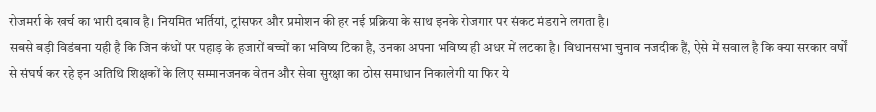रोजमर्रा के खर्च का भारी दबाव है। नियमित भर्तियां, ट्रांसफर और प्रमोशन की हर नई प्रक्रिया के साथ इनके रोजगार पर संकट मंडराने लगता है।
सबसे बड़ी विडंबना यही है कि जिन कंधों पर पहाड़ के हजारों बच्चों का भविष्य टिका है, उनका अपना भविष्य ही अधर में लटका है। विधानसभा चुनाव नजदीक हैं, ऐसे में सवाल है कि क्या सरकार वर्षों से संघर्ष कर रहे इन अतिथि शिक्षकों के लिए सम्मानजनक वेतन और सेवा सुरक्षा का ठोस समाधान निकालेगी या फिर ये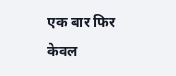एक बार फिर केवल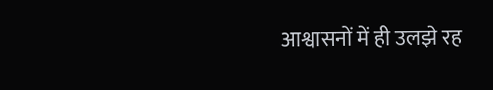आश्वासनों में ही उलझे रह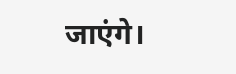जाएंगे।